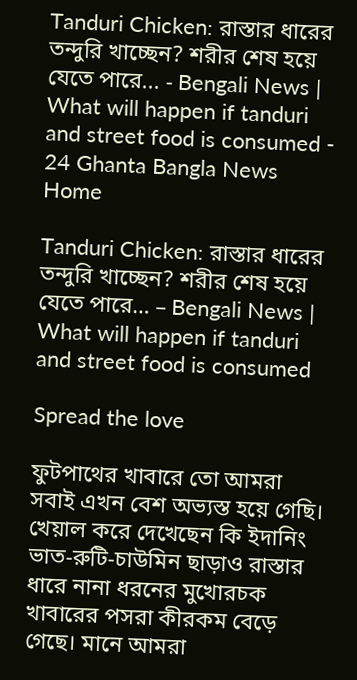Tanduri Chicken: রাস্তার ধারের তন্দুরি খাচ্ছেন? শরীর শেষ হয়ে যেতে পারে... - Bengali News | What will happen if tanduri and street food is consumed - 24 Ghanta Bangla News
Home

Tanduri Chicken: রাস্তার ধারের তন্দুরি খাচ্ছেন? শরীর শেষ হয়ে যেতে পারে… – Bengali News | What will happen if tanduri and street food is consumed

Spread the love

ফুটপাথের খাবারে তো আমরা সবাই এখন বেশ অভ্যস্ত হয়ে গেছি। খেয়াল করে দেখেছেন কি ইদানিং ভাত-রুটি-চাউমিন ছাড়াও রাস্তার ধারে নানা ধরনের মুখোরচক খাবারের পসরা কীরকম বেড়ে গেছে। মানে আমরা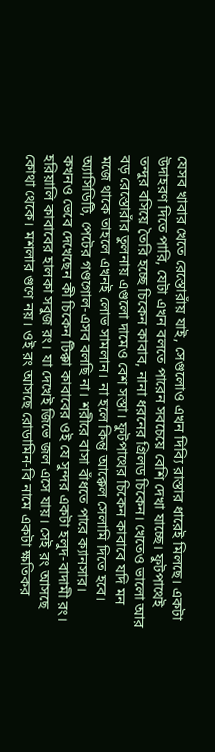যেসব খাবার খেতে রেস্তোরাঁয় যাই, সেগুলোও এখন দিব্যি রাস্তার ধারেই মিলছে। একটা উদাহরণ দিতে পারি, যেটা এখন বলতে পারেন সবচেয়ে বেশি দেখা যাচ্ছে। ফুটপাথেই তন্দুর বসিয়ে তৈরি হচ্ছে চিকেন কাবাব, নানা ধরনের গ্রিলড চিকেন। খেতেও ভালো আর বড় রেস্তোরাঁর তুলনায় এগুলো দামেও বেশ সস্তা। ফুটপাথের চিকেন কাবাবে যদি মন মজে থাকে তাহলে এখনই লোভ সামলান। না হলে কিন্তু আক্কেল সেলামি দিতে হবে। অ্যাসিডিটি, পেটের গণ্ডগোল-এসব বলছি না। শরীরে বাসা বাঁধতে পারে ক্যানসার। কখনও ভেবে দেখেছেন কী চিকেন টিক্কা কাবাবের ওই যে সুন্দর একটা হলুদ-বাদামী রং। হরিয়ালি কাবাবের হালকা সবুজ রং। যা দেখেই জিভে জল এসে যায়। সেই রং আসছে কোথা থেকে। মশলার গুণে নয়। ওই রং আসছে রোডামিন-বি নামে একটা ক্ষতিকর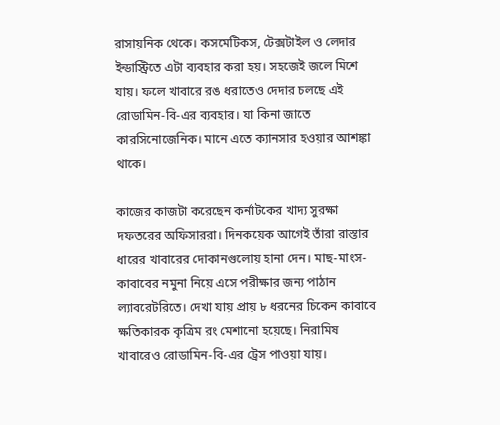রাসায়নিক থেকে। কসমেটিকস, টেক্সটাইল ও লেদার ইন্ডাস্ট্রিতে এটা ব্যবহার করা হয়। সহজেই জলে মিশে যায়। ফলে খাবারে রঙ ধরাতেও দেদার চলছে এই রোডামিন-বি-এর ব্যবহার। যা কিনা জাতে কারসিনোজেনিক। মানে এতে ক্যানসার হওয়ার আশঙ্কা থাকে।

কাজের কাজটা করেছেন কর্নাটকের খাদ্য সুরক্ষা দফতরের অফিসাররা। দিনকয়েক আগেই তাঁরা রাস্তার ধারের খাবারের দোকানগুলোয় হানা দেন। মাছ-মাংস-কাবাবের নমুনা নিয়ে এসে পরীক্ষার জন্য পাঠান ল্যাবরেটরিতে। দেখা যায় প্রায় ৮ ধরনের চিকেন কাবাবে ক্ষতিকারক কৃত্রিম রং মেশানো হয়েছে। নিরামিষ খাবারেও রোডামিন-বি-এর ট্রেস পাওয়া যায়।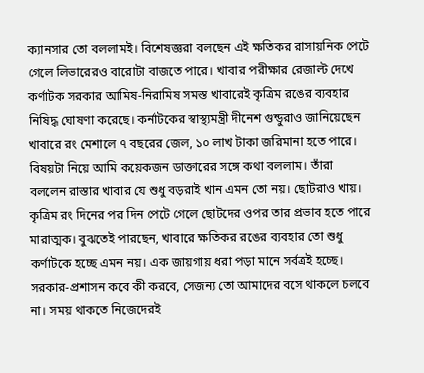ক্যানসার তো বললামই। বিশেষজ্ঞরা বলছেন এই ক্ষতিকর রাসায়নিক পেটে গেলে লিভারেরও বারোটা বাজতে পারে। খাবার পরীক্ষার রেজাল্ট দেখে কর্ণাটক সরকার আমিষ-নিরামিষ সমস্ত খাবারেই কৃত্রিম রঙের ব্যবহার নিষিদ্ধ ঘোষণা করেছে। কর্নাটকের স্বাস্থ্যমন্ত্রী দীনেশ গুন্ডুরাও জানিয়েছেন খাবারে রং মেশালে ৭ বছরের জেল, ১০ লাখ টাকা জরিমানা হতে পারে। বিষয়টা নিয়ে আমি কয়েকজন ডাক্তারের সঙ্গে কথা বললাম। তাঁরা বললেন রাস্তার খাবার যে শুধু বড়রাই খান এমন তো নয়। ছোটরাও খায়। কৃত্রিম রং দিনের পর দিন পেটে গেলে ছোটদের ওপর তার প্রভাব হতে পারে মারাত্মক। বুঝতেই পারছেন, খাবারে ক্ষতিকর রঙের ব্যবহার তো শুধু কর্ণাটকে হচ্ছে এমন নয়। এক জায়গায় ধরা পড়া মানে সর্বত্রই হচ্ছে। সরকার-প্রশাসন কবে কী করবে, সেজন্য তো আমাদের বসে থাকলে চলবে না। সময় থাকতে নিজেদেরই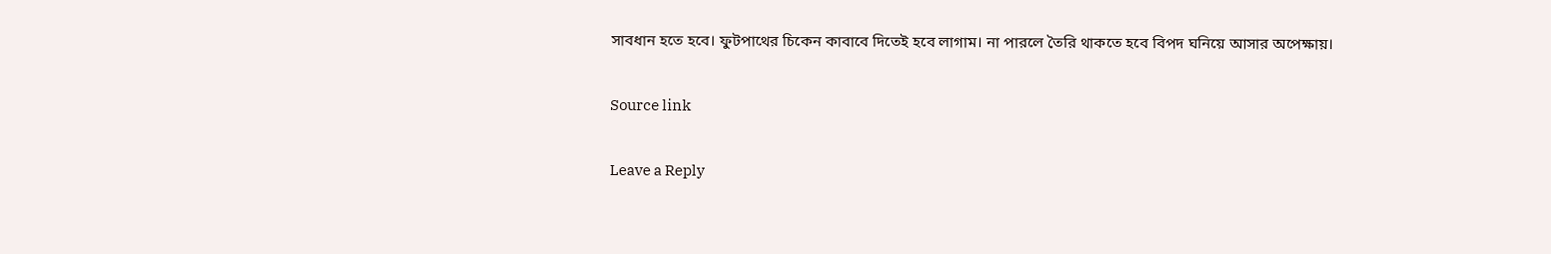সাবধান হতে হবে। ফুটপাথের চিকেন কাবাবে দিতেই হবে লাগাম। না পারলে তৈরি থাকতে হবে বিপদ ঘনিয়ে আসার অপেক্ষায়।

Source link

Leave a Reply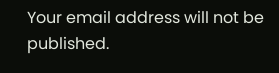Your email address will not be published.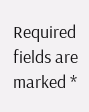Required fields are marked *